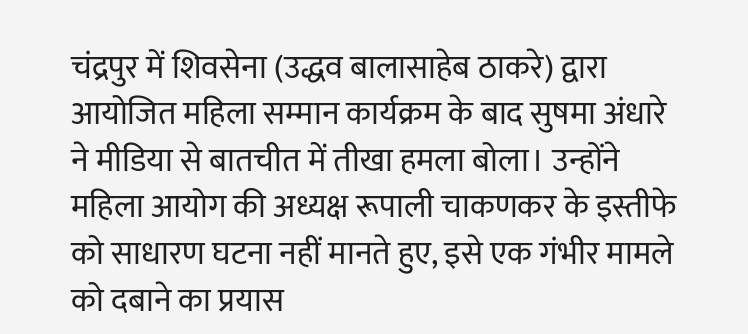चंद्रपुर में शिवसेना (उद्धव बालासाहेब ठाकरे) द्वारा आयोजित महिला सम्मान कार्यक्रम के बाद सुषमा अंधारे ने मीडिया से बातचीत में तीखा हमला बोला। उन्होंने महिला आयोग की अध्यक्ष रूपाली चाकणकर के इस्तीफे को साधारण घटना नहीं मानते हुए, इसे एक गंभीर मामले को दबाने का प्रयास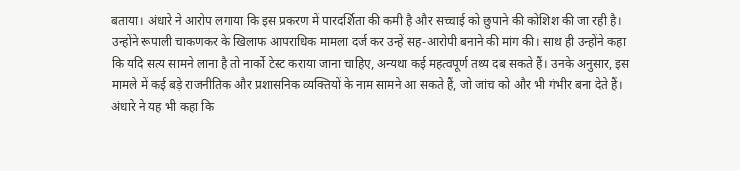बताया। अंधारे ने आरोप लगाया कि इस प्रकरण में पारदर्शिता की कमी है और सच्चाई को छुपाने की कोशिश की जा रही है।
उन्होंने रूपाली चाकणकर के खिलाफ आपराधिक मामला दर्ज कर उन्हें सह-आरोपी बनाने की मांग की। साथ ही उन्होंने कहा कि यदि सत्य सामने लाना है तो नार्को टेस्ट कराया जाना चाहिए, अन्यथा कई महत्वपूर्ण तथ्य दब सकते हैं। उनके अनुसार, इस मामले में कई बड़े राजनीतिक और प्रशासनिक व्यक्तियों के नाम सामने आ सकते हैं, जो जांच को और भी गंभीर बना देते हैं।
अंधारे ने यह भी कहा कि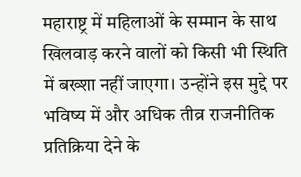महाराष्ट्र में महिलाओं के सम्मान के साथ खिलवाड़ करने वालों को किसी भी स्थिति में बख्शा नहीं जाएगा। उन्होंने इस मुद्दे पर भविष्य में और अधिक तीव्र राजनीतिक प्रतिक्रिया देने के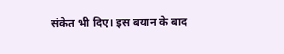संकेत भी दिए। इस बयान के बाद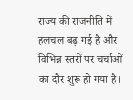राज्य की राजनीति में हलचल बढ़ गई है और विभिन्न स्तरों पर चर्चाओं का दौर शुरू हो गया है।